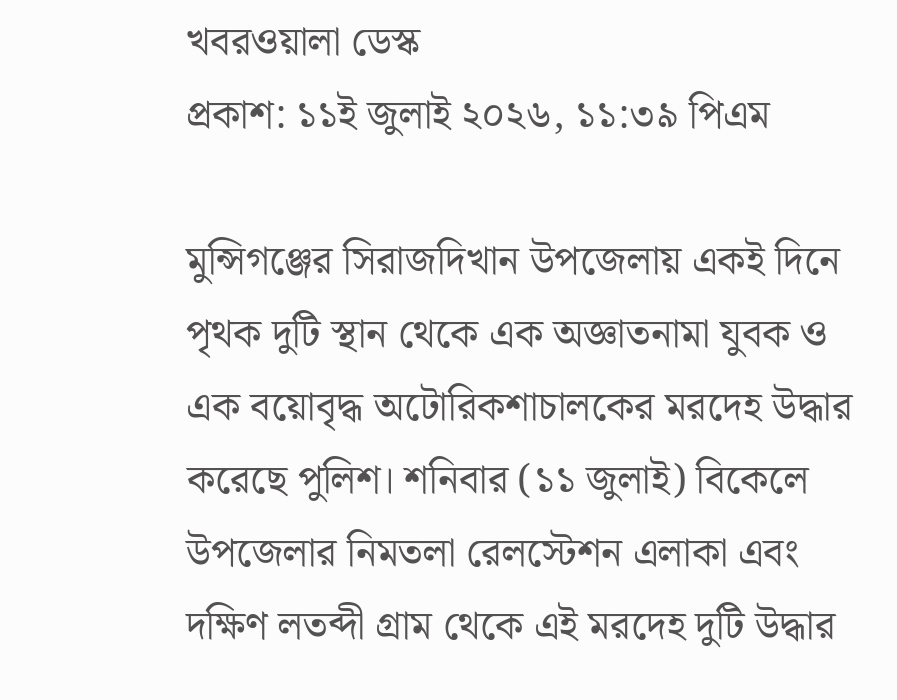খবরওয়ালা ডেস্ক
প্রকাশ: ১১ই জুলাই ২০২৬, ১১:৩৯ পিএম

মুন্সিগঞ্জের সিরাজদিখান উপজেলায় একই দিনে পৃথক দুটি স্থান থেকে এক অজ্ঞাতনামা যুবক ও এক বয়োবৃদ্ধ অটোরিকশাচালকের মরদেহ উদ্ধার করেছে পুলিশ। শনিবার (১১ জুলাই) বিকেলে উপজেলার নিমতলা রেলস্টেশন এলাকা এবং দক্ষিণ লতব্দী গ্রাম থেকে এই মরদেহ দুটি উদ্ধার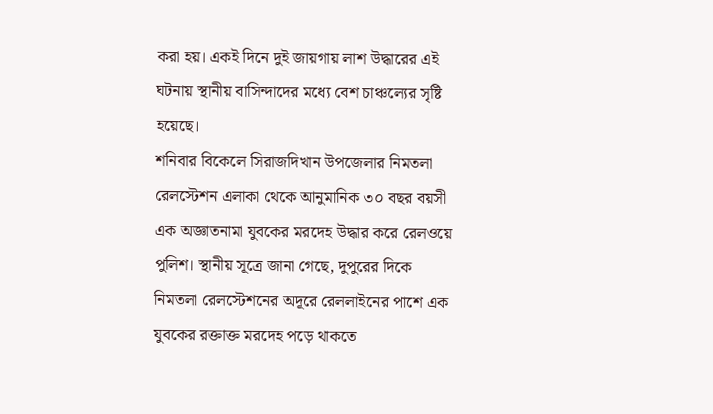করা হয়। একই দিনে দুই জায়গায় লাশ উদ্ধারের এই ঘটনায় স্থানীয় বাসিন্দাদের মধ্যে বেশ চাঞ্চল্যের সৃষ্টি হয়েছে।
শনিবার বিকেলে সিরাজদিখান উপজেলার নিমতলা রেলস্টেশন এলাকা থেকে আনুমানিক ৩০ বছর বয়সী এক অজ্ঞাতনামা যুবকের মরদেহ উদ্ধার করে রেলওয়ে পুলিশ। স্থানীয় সূত্রে জানা গেছে, দুপুরের দিকে নিমতলা রেলস্টেশনের অদূরে রেললাইনের পাশে এক যুবকের রক্তাক্ত মরদেহ পড়ে থাকতে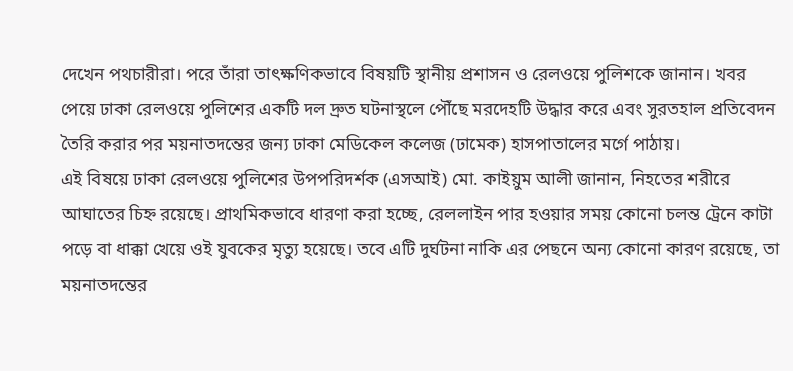দেখেন পথচারীরা। পরে তাঁরা তাৎক্ষণিকভাবে বিষয়টি স্থানীয় প্রশাসন ও রেলওয়ে পুলিশকে জানান। খবর পেয়ে ঢাকা রেলওয়ে পুলিশের একটি দল দ্রুত ঘটনাস্থলে পৌঁছে মরদেহটি উদ্ধার করে এবং সুরতহাল প্রতিবেদন তৈরি করার পর ময়নাতদন্তের জন্য ঢাকা মেডিকেল কলেজ (ঢামেক) হাসপাতালের মর্গে পাঠায়।
এই বিষয়ে ঢাকা রেলওয়ে পুলিশের উপপরিদর্শক (এসআই) মো. কাইয়ুম আলী জানান, নিহতের শরীরে আঘাতের চিহ্ন রয়েছে। প্রাথমিকভাবে ধারণা করা হচ্ছে, রেললাইন পার হওয়ার সময় কোনো চলন্ত ট্রেনে কাটা পড়ে বা ধাক্কা খেয়ে ওই যুবকের মৃত্যু হয়েছে। তবে এটি দুর্ঘটনা নাকি এর পেছনে অন্য কোনো কারণ রয়েছে, তা ময়নাতদন্তের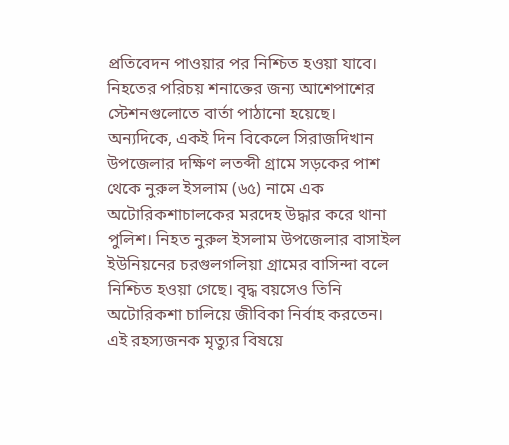প্রতিবেদন পাওয়ার পর নিশ্চিত হওয়া যাবে। নিহতের পরিচয় শনাক্তের জন্য আশেপাশের স্টেশনগুলোতে বার্তা পাঠানো হয়েছে।
অন্যদিকে, একই দিন বিকেলে সিরাজদিখান উপজেলার দক্ষিণ লতব্দী গ্রামে সড়কের পাশ থেকে নুরুল ইসলাম (৬৫) নামে এক অটোরিকশাচালকের মরদেহ উদ্ধার করে থানা পুলিশ। নিহত নুরুল ইসলাম উপজেলার বাসাইল ইউনিয়নের চরগুলগলিয়া গ্রামের বাসিন্দা বলে নিশ্চিত হওয়া গেছে। বৃদ্ধ বয়সেও তিনি অটোরিকশা চালিয়ে জীবিকা নির্বাহ করতেন।
এই রহস্যজনক মৃত্যুর বিষয়ে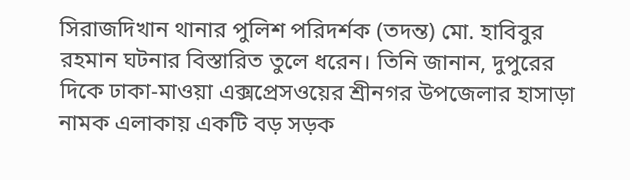সিরাজদিখান থানার পুলিশ পরিদর্শক (তদন্ত) মো. হাবিবুর রহমান ঘটনার বিস্তারিত তুলে ধরেন। তিনি জানান, দুপুরের দিকে ঢাকা-মাওয়া এক্সপ্রেসওয়ের শ্রীনগর উপজেলার হাসাড়া নামক এলাকায় একটি বড় সড়ক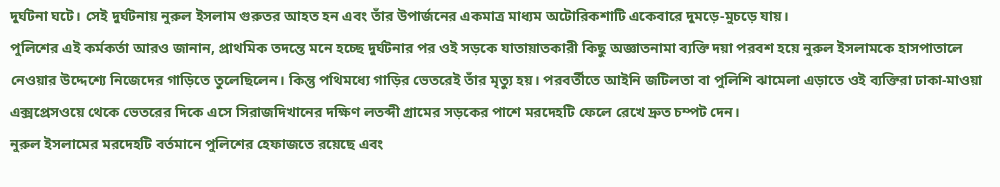দুর্ঘটনা ঘটে। সেই দুর্ঘটনায় নুরুল ইসলাম গুরুতর আহত হন এবং তাঁর উপার্জনের একমাত্র মাধ্যম অটোরিকশাটি একেবারে দুমড়ে-মুচড়ে যায়।
পুলিশের এই কর্মকর্তা আরও জানান, প্রাথমিক তদন্তে মনে হচ্ছে দুর্ঘটনার পর ওই সড়কে যাতায়াতকারী কিছু অজ্ঞাতনামা ব্যক্তি দয়া পরবশ হয়ে নুরুল ইসলামকে হাসপাতালে নেওয়ার উদ্দেশ্যে নিজেদের গাড়িতে তুলেছিলেন। কিন্তু পথিমধ্যে গাড়ির ভেতরেই তাঁর মৃত্যু হয়। পরবর্তীতে আইনি জটিলতা বা পুলিশি ঝামেলা এড়াতে ওই ব্যক্তিরা ঢাকা-মাওয়া এক্সপ্রেসওয়ে থেকে ভেতরের দিকে এসে সিরাজদিখানের দক্ষিণ লতব্দী গ্রামের সড়কের পাশে মরদেহটি ফেলে রেখে দ্রুত চম্পট দেন।
নুরুল ইসলামের মরদেহটি বর্তমানে পুলিশের হেফাজতে রয়েছে এবং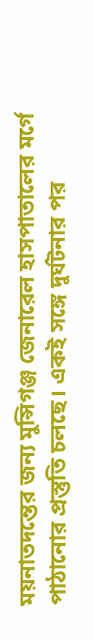ময়নাতদন্তের জন্য মুন্সিগঞ্জ জেনারেল হাসপাতালের মর্গে পাঠানোর প্রস্তুতি চলছে। একই সঙ্গে দুর্ঘটনার পর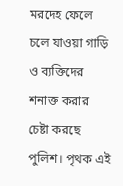মরদেহ ফেলে চলে যাওয়া গাড়ি ও ব্যক্তিদের শনাক্ত করার চেষ্টা করছে পুলিশ। পৃথক এই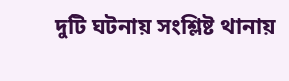দুটি ঘটনায় সংশ্লিষ্ট থানায়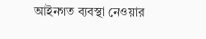আইনগত ব্যবস্থা নেওয়ার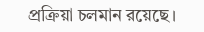প্রক্রিয়া চলমান রয়েছে।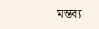মন্তব্য